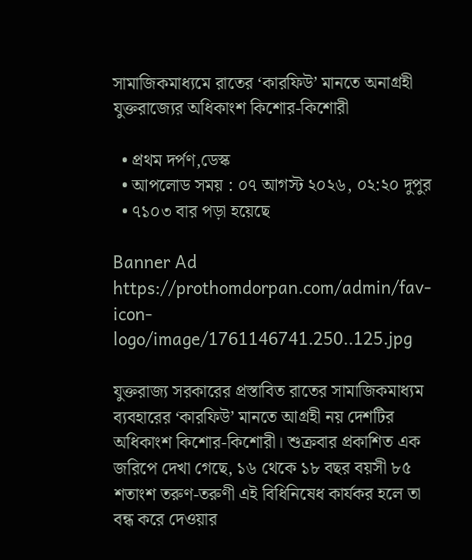সামাজিকমাধ্যমে রাতের ‘কারফিউ’ মানতে অনাগ্রহী যুক্তরাজ্যের অধিকাংশ কিশোর-কিশোরী

  • প্রথম দর্পণ,ডেস্ক
  • আপলোড সময় : ০৭ আগস্ট ২০২৬, ০২:২০ দুপুর
  • ৭১০৩ বার পড়া হয়েছে

Banner Ad
https://prothomdorpan.com/admin/fav-icon-logo/image/1761146741.250..125.jpg

যুক্তরাজ্য সরকারের প্রস্তাবিত রাতের সামাজিকমাধ্যম ব্যবহারের ‘কারফিউ’ মানতে আগ্রহী নয় দেশটির অধিকাংশ কিশোর-কিশোরী। শুক্রবার প্রকাশিত এক জরিপে দেখা গেছে, ১৬ থেকে ১৮ বছর বয়সী ৮৫ শতাংশ তরুণ-তরুণী এই বিধিনিষেধ কার্যকর হলে তা বন্ধ করে দেওয়ার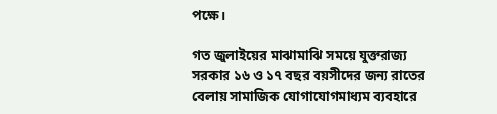পক্ষে।

গত জুলাইয়ের মাঝামাঝি সময়ে যুক্তরাজ্য সরকার ১৬ ও ১৭ বছর বয়সীদের জন্য রাতের বেলায় সামাজিক যোগাযোগমাধ্যম ব্যবহারে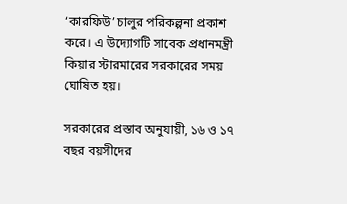‘কারফিউ’ চালুর পরিকল্পনা প্রকাশ করে। এ উদ্যোগটি সাবেক প্রধানমন্ত্রী কিয়ার স্টারমারের সরকারের সময় ঘোষিত হয়।

সরকারের প্রস্তাব অনুযায়ী, ১৬ ও ১৭ বছর বয়সীদের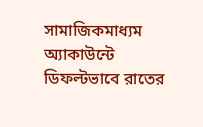সামাজিকমাধ্যম অ্যাকাউন্টে ডিফল্টভাবে রাতের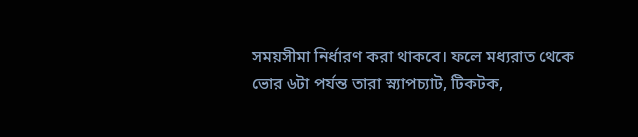সময়সীমা নির্ধারণ করা থাকবে। ফলে মধ্যরাত থেকে ভোর ৬টা পর্যন্ত তারা স্ন্যাপচ্যাট, টিকটক,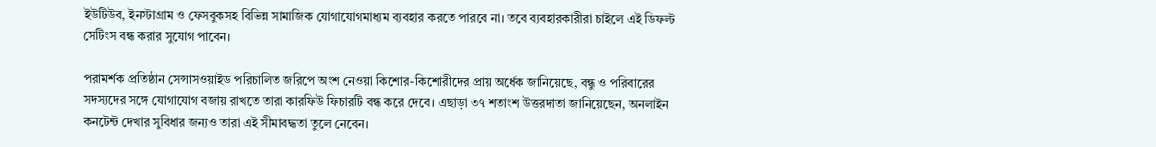ইউটিউব, ইনস্টাগ্রাম ও ফেসবুকসহ বিভিন্ন সামাজিক যোগাযোগমাধ্যম ব্যবহার করতে পারবে না। তবে ব্যবহারকারীরা চাইলে এই ডিফল্ট সেটিংস বন্ধ করার সুযোগ পাবেন।

পরামর্শক প্রতিষ্ঠান সেন্সাসওয়াইড পরিচালিত জরিপে অংশ নেওয়া কিশোর-কিশোরীদের প্রায় অর্ধেক জানিয়েছে, বন্ধু ও পরিবারের সদস্যদের সঙ্গে যোগাযোগ বজায় রাখতে তারা কারফিউ ফিচারটি বন্ধ করে দেবে। এছাড়া ৩৭ শতাংশ উত্তরদাতা জানিয়েছেন, অনলাইন কনটেন্ট দেখার সুবিধার জন্যও তারা এই সীমাবদ্ধতা তুলে নেবেন।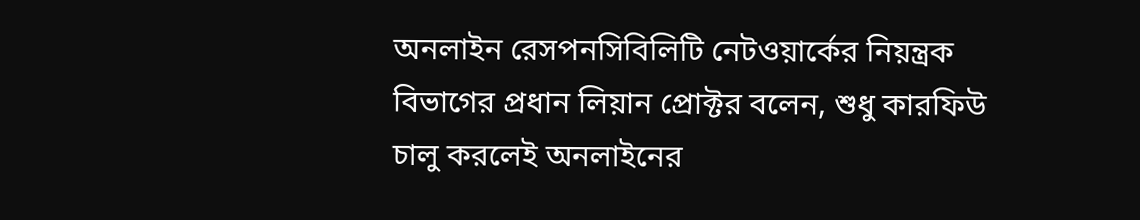অনলাইন রেসপনসিবিলিটি নেটওয়ার্কের নিয়ন্ত্রক বিভাগের প্রধান লিয়ান প্রোক্টর বলেন, শুধু কারফিউ চালু করলেই অনলাইনের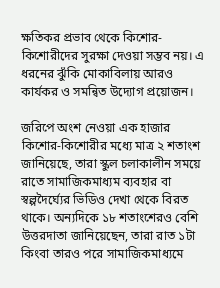ক্ষতিকর প্রভাব থেকে কিশোর-কিশোরীদের সুরক্ষা দেওয়া সম্ভব নয়। এ ধরনের ঝুঁকি মোকাবিলায় আরও কার্যকর ও সমন্বিত উদ্যোগ প্রয়োজন।

জরিপে অংশ নেওয়া এক হাজার কিশোর-কিশোরীর মধ্যে মাত্র ২ শতাংশ জানিয়েছে, তারা স্কুল চলাকালীন সময়ে রাতে সামাজিকমাধ্যম ব্যবহার বা স্বল্পদৈর্ঘ্যের ভিডিও দেখা থেকে বিরত থাকে। অন্যদিকে ১৮ শতাংশেরও বেশি উত্তরদাতা জানিয়েছেন, তারা রাত ১টা কিংবা তারও পরে সামাজিকমাধ্যমে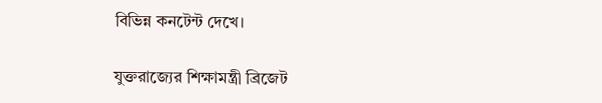বিভিন্ন কনটেন্ট দেখে।

যুক্তরাজ্যের শিক্ষামন্ত্রী ব্রিজেট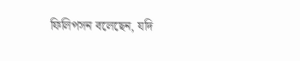ফিলিপসন বলেছেন, যদি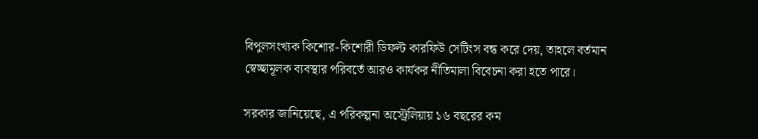বিপুলসংখ্যক কিশোর-কিশোরী ডিফল্ট কারফিউ সেটিংস বন্ধ করে দেয়, তাহলে বর্তমান স্বেচ্ছামূলক ব্যবস্থার পরিবর্তে আরও কার্যকর নীতিমালা বিবেচনা করা হতে পারে।

সরকার জানিয়েছে, এ পরিকল্পনা অস্ট্রেলিয়ায় ১৬ বছরের কম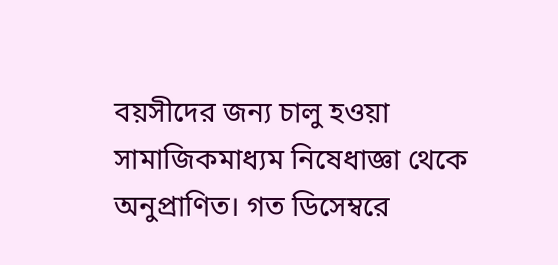বয়সীদের জন্য চালু হওয়া সামাজিকমাধ্যম নিষেধাজ্ঞা থেকে অনুপ্রাণিত। গত ডিসেম্বরে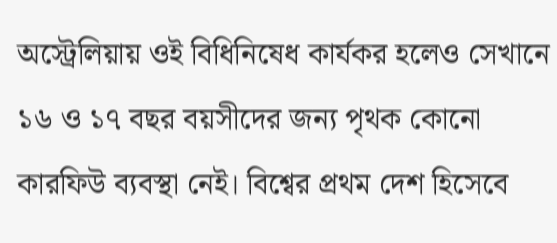অস্ট্রেলিয়ায় ওই বিধিনিষেধ কার্যকর হলেও সেখানে ১৬ ও ১৭ বছর বয়সীদের জন্য পৃথক কোনো কারফিউ ব্যবস্থা নেই। বিশ্বের প্রথম দেশ হিসেবে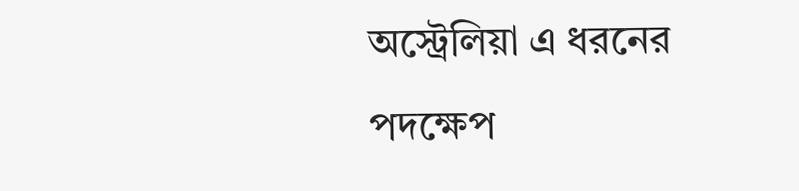অস্ট্রেলিয়া এ ধরনের পদক্ষেপ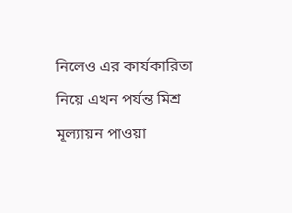নিলেও এর কার্যকারিতা নিয়ে এখন পর্যন্ত মিশ্র মূল্যায়ন পাওয়া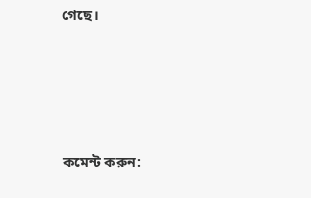গেছে।




কমেন্ট করুন: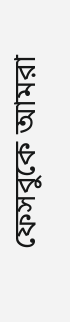ফেসবুকে আমরা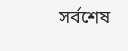সর্বশেষ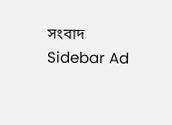সংবাদ
Sidebar Ad